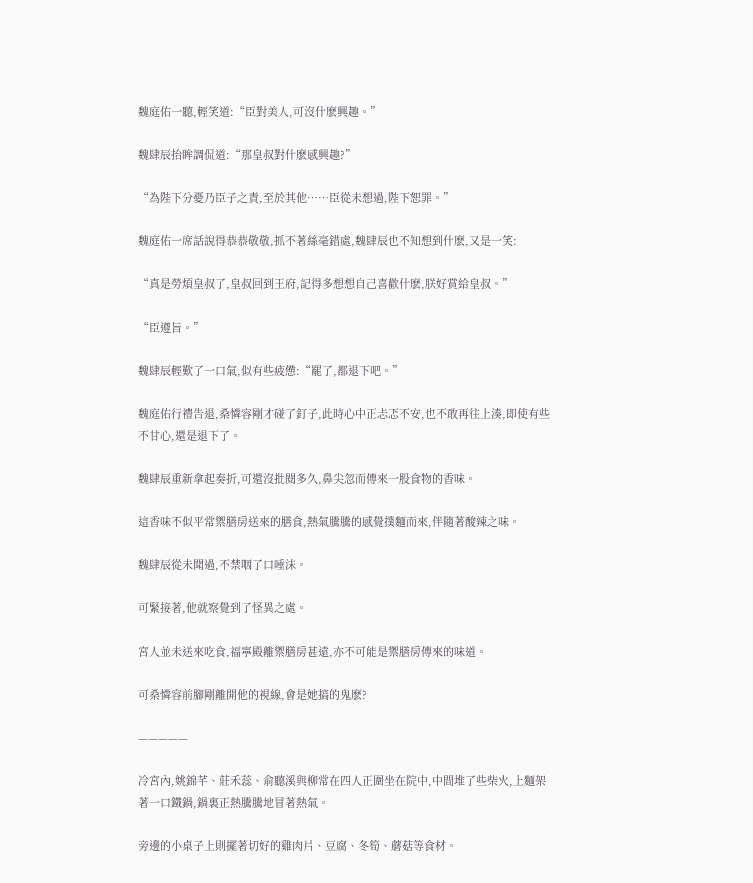魏庭佑一聽,輕笑道:“臣對美人,可沒什麽興趣。”

魏肆辰抬眸調侃道:“那皇叔對什麽感興趣?”

“為陛下分憂乃臣子之責,至於其他……臣從未想過,陛下恕罪。”

魏庭佑一席話說得恭恭敬敬,抓不著絲毫錯處,魏肆辰也不知想到什麽,又是一笑:

“真是勞煩皇叔了,皇叔回到王府,記得多想想自己喜歡什麽,朕好賞給皇叔。”

“臣遵旨。”

魏肆辰輕歎了一口氣,似有些疲憊:“罷了,都退下吧。”

魏庭佑行禮告退,桑憐容剛才碰了釘子,此時心中正忐忑不安,也不敢再往上湊,即使有些不甘心,還是退下了。

魏肆辰重新拿起奏折,可還沒批閱多久,鼻尖忽而傳來一股食物的香味。

這香味不似平常禦膳房送來的膳食,熱氣騰騰的感覺撲麵而來,伴隨著酸辣之味。

魏肆辰從未聞過,不禁咽了口唾沫。

可緊接著,他就察覺到了怪異之處。

宮人並未送來吃食,福寧殿離禦膳房甚遠,亦不可能是禦膳房傳來的味道。

可桑憐容前腳剛離開他的視線,會是她搞的鬼麽?

—————

冷宮內,姚錦芊、莊禾蕊、俞聽溪與柳常在四人正圍坐在院中,中間堆了些柴火,上麵架著一口鐵鍋,鍋裏正熱騰騰地冒著熱氣。

旁邊的小桌子上則擺著切好的雞肉片、豆腐、冬筍、蘑菇等食材。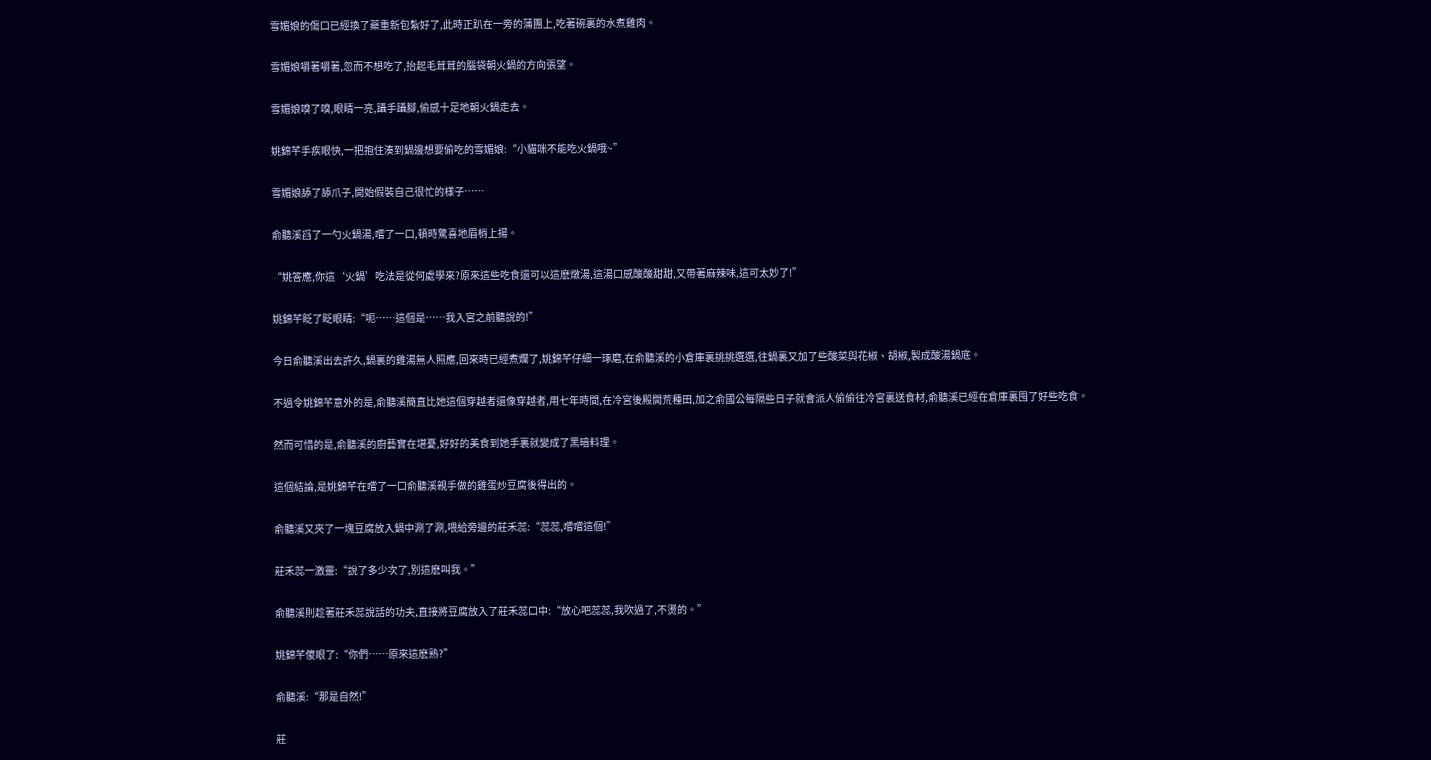雪媚娘的傷口已經換了藥重新包紮好了,此時正趴在一旁的蒲團上,吃著碗裏的水煮雞肉。

雪媚娘嚼著嚼著,忽而不想吃了,抬起毛茸茸的腦袋朝火鍋的方向張望。

雪媚娘嗅了嗅,眼睛一亮,躡手躡腳,偷感十足地朝火鍋走去。

姚錦芊手疾眼快,一把抱住湊到鍋邊想要偷吃的雪媚娘:“小貓咪不能吃火鍋哦~”

雪媚娘舔了舔爪子,開始假裝自己很忙的樣子……

俞聽溪舀了一勺火鍋湯,嚐了一口,頓時驚喜地眉梢上揚。

“姚答應,你這‘火鍋’吃法是從何處學來?原來這些吃食還可以這麽燉湯,這湯口感酸酸甜甜,又帶著麻辣味,這可太妙了!”

姚錦芊眨了眨眼睛:“呃……這個是……我入宮之前聽說的!”

今日俞聽溪出去許久,鍋裏的雞湯無人照應,回來時已經煮爛了,姚錦芊仔細一琢磨,在俞聽溪的小倉庫裏挑挑選選,往鍋裏又加了些酸菜與花椒、胡椒,製成酸湯鍋底。

不過令姚錦芊意外的是,俞聽溪簡直比她這個穿越者還像穿越者,用七年時間,在冷宮後殿開荒種田,加之俞國公每隔些日子就會派人偷偷往冷宮裏送食材,俞聽溪已經在倉庫裏囤了好些吃食。

然而可惜的是,俞聽溪的廚藝實在堪憂,好好的美食到她手裏就變成了黑暗料理。

這個結論,是姚錦芊在嚐了一口俞聽溪親手做的雞蛋炒豆腐後得出的。

俞聽溪又夾了一塊豆腐放入鍋中涮了涮,喂給旁邊的莊禾蕊:“蕊蕊,嚐嚐這個!”

莊禾蕊一激靈:“說了多少次了,別這麽叫我。”

俞聽溪則趁著莊禾蕊說話的功夫,直接將豆腐放入了莊禾蕊口中:“放心吧蕊蕊,我吹過了,不燙的。”

姚錦芊傻眼了:“你們……原來這麽熟?”

俞聽溪:“那是自然!”

莊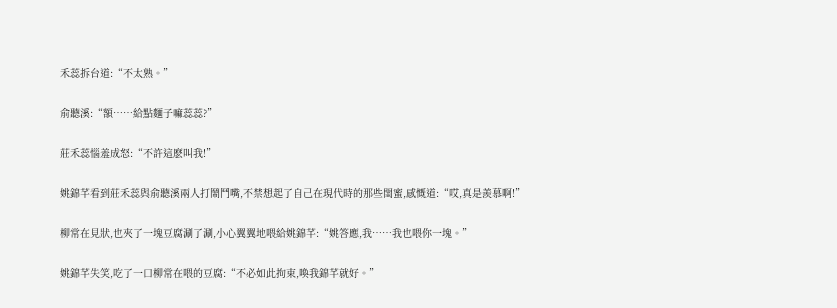禾蕊拆台道:“不太熟。”

俞聽溪:“額……給點麵子嘛蕊蕊?”

莊禾蕊惱羞成怒:“不許這麽叫我!”

姚錦芊看到莊禾蕊與俞聽溪兩人打鬧鬥嘴,不禁想起了自己在現代時的那些閨蜜,感慨道:“哎,真是羨慕啊!”

柳常在見狀,也夾了一塊豆腐涮了涮,小心翼翼地喂給姚錦芊:“姚答應,我……我也喂你一塊。”

姚錦芊失笑,吃了一口柳常在喂的豆腐:“不必如此拘束,喚我錦芊就好。”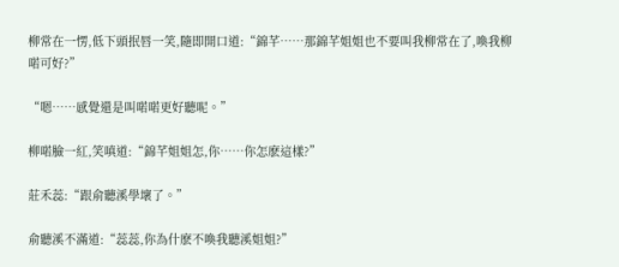柳常在一愣,低下頭抿唇一笑,隨即開口道:“錦芊……那錦芊姐姐也不要叫我柳常在了,喚我柳喏可好?”

“嗯……感覺還是叫喏喏更好聽呢。”

柳喏臉一紅,笑嗔道:“錦芊姐姐怎,你……你怎麽這樣?”

莊禾蕊:“跟俞聽溪學壞了。”

俞聽溪不滿道:“蕊蕊,你為什麽不喚我聽溪姐姐?”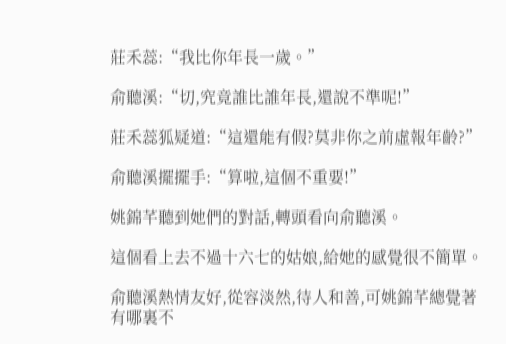莊禾蕊:“我比你年長一歲。”

俞聽溪:“切,究竟誰比誰年長,還說不準呢!”

莊禾蕊狐疑道:“這還能有假?莫非你之前虛報年齡?”

俞聽溪擺擺手:“算啦,這個不重要!”

姚錦芊聽到她們的對話,轉頭看向俞聽溪。

這個看上去不過十六七的姑娘,給她的感覺很不簡單。

俞聽溪熱情友好,從容淡然,待人和善,可姚錦芊總覺著有哪裏不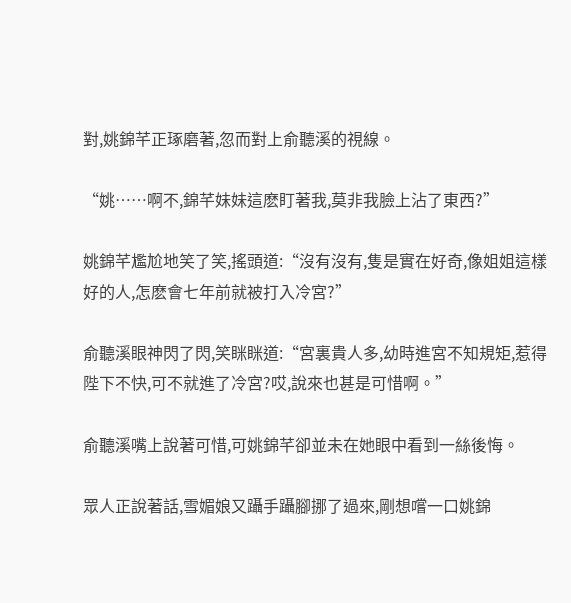對,姚錦芊正琢磨著,忽而對上俞聽溪的視線。

“姚……啊不,錦芊妹妹這麽盯著我,莫非我臉上沾了東西?”

姚錦芊尷尬地笑了笑,搖頭道:“沒有沒有,隻是實在好奇,像姐姐這樣好的人,怎麽會七年前就被打入冷宮?”

俞聽溪眼神閃了閃,笑眯眯道:“宮裏貴人多,幼時進宮不知規矩,惹得陛下不快,可不就進了冷宮?哎,說來也甚是可惜啊。”

俞聽溪嘴上說著可惜,可姚錦芊卻並未在她眼中看到一絲後悔。

眾人正說著話,雪媚娘又躡手躡腳挪了過來,剛想嚐一口姚錦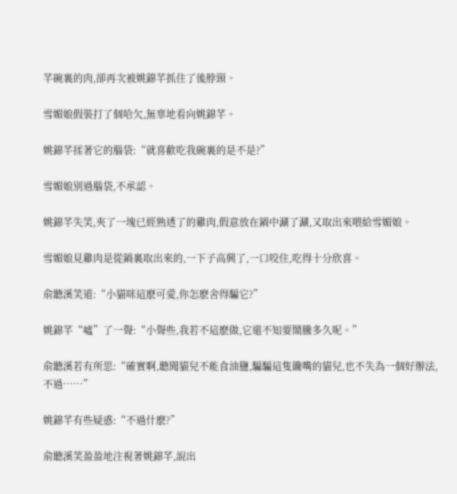芊碗裏的肉,卻再次被姚錦芊抓住了後脖頸。

雪媚娘假裝打了個哈欠,無辜地看向姚錦芊。

姚錦芊揉著它的腦袋:“就喜歡吃我碗裏的是不是?”

雪媚娘別過腦袋,不承認。

姚錦芊失笑,夾了一塊已經熟透了的雞肉,假意放在鍋中涮了涮,又取出來喂給雪媚娘。

雪媚娘見雞肉是從鍋裏取出來的,一下子高興了,一口咬住,吃得十分欣喜。

俞聽溪笑道:“小貓咪這麽可愛,你怎麽舍得騙它?”

姚錦芊“噓”了一聲:“小聲些,我若不這麽做,它還不知要鬧騰多久呢。”

俞聽溪若有所思:“確實啊,聽聞貓兒不能食油鹽,騙騙這隻饞嘴的貓兒,也不失為一個好辦法,不過……”

姚錦芊有些疑惑:“不過什麽?”

俞聽溪笑盈盈地注視著姚錦芊,說出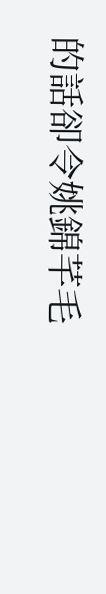的話卻令姚錦芊毛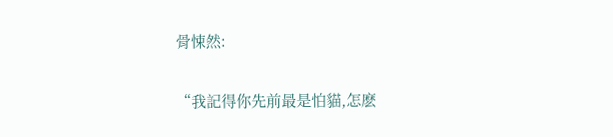骨悚然:

“我記得你先前最是怕貓,怎麽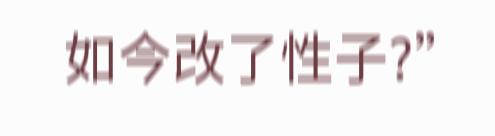如今改了性子?”